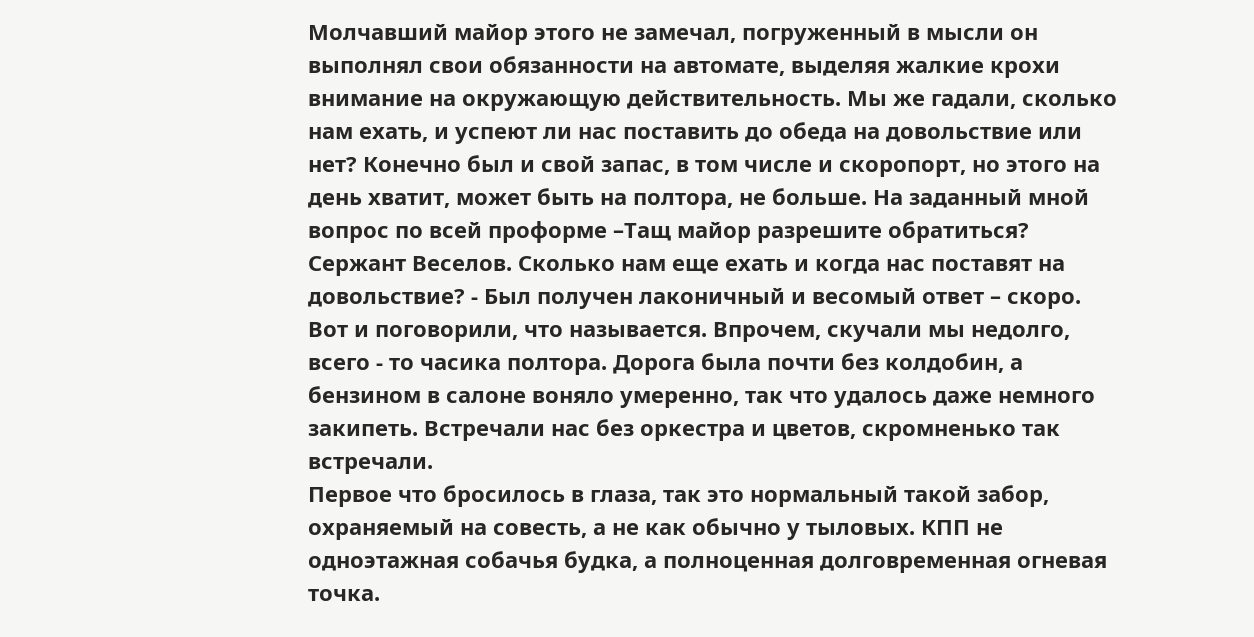Молчавший майор этого не замечал, погруженный в мысли он выполнял свои обязанности на автомате, выделяя жалкие крохи внимание на окружающую действительность. Мы же гадали, сколько нам ехать, и успеют ли нас поставить до обеда на довольствие или нет? Конечно был и свой запас, в том числе и скоропорт, но этого на день хватит, может быть на полтора, не больше. На заданный мной вопрос по всей проформе –Тащ майор разрешите обратиться? Сержант Веселов. Сколько нам еще ехать и когда нас поставят на довольствие? - Был получен лаконичный и весомый ответ – скоро.
Вот и поговорили, что называется. Впрочем, скучали мы недолго, всего - то часика полтора. Дорога была почти без колдобин, а бензином в салоне воняло умеренно, так что удалось даже немного закипеть. Встречали нас без оркестра и цветов, скромненько так встречали.
Первое что бросилось в глаза, так это нормальный такой забор, охраняемый на совесть, а не как обычно у тыловых. КПП не одноэтажная собачья будка, а полноценная долговременная огневая точка.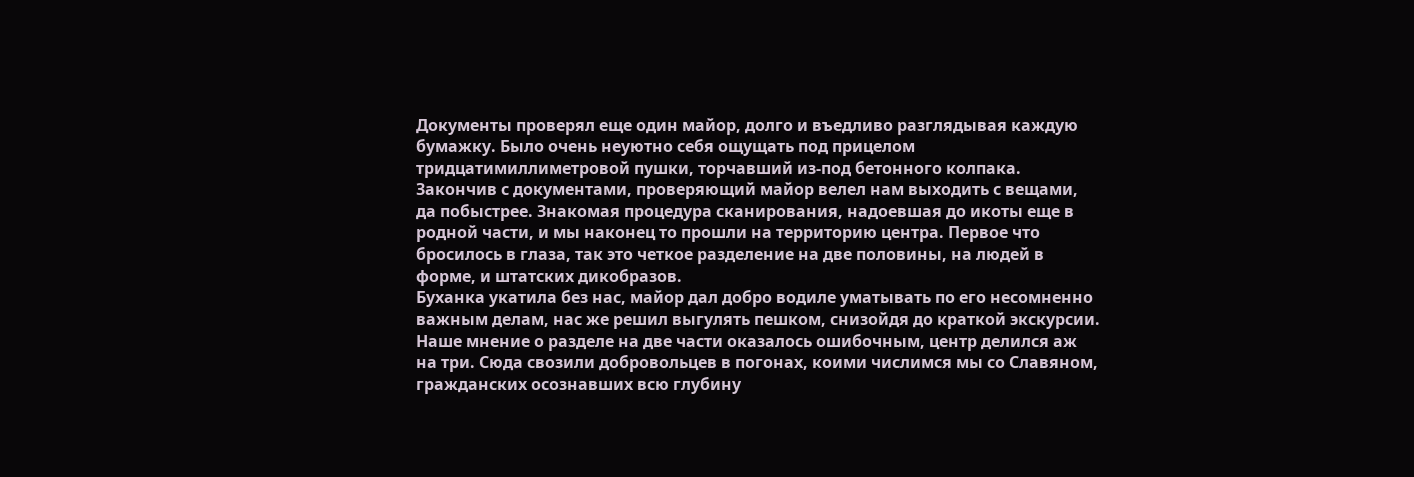Документы проверял еще один майор, долго и въедливо разглядывая каждую бумажку. Было очень неуютно себя ощущать под прицелом тридцатимиллиметровой пушки, торчавший из-под бетонного колпака. Закончив с документами, проверяющий майор велел нам выходить с вещами, да побыстрее. Знакомая процедура сканирования, надоевшая до икоты еще в родной части, и мы наконец то прошли на территорию центра. Первое что бросилось в глаза, так это четкое разделение на две половины, на людей в форме, и штатских дикобразов.
Буханка укатила без нас, майор дал добро водиле уматывать по его несомненно важным делам, нас же решил выгулять пешком, снизойдя до краткой экскурсии. Наше мнение о разделе на две части оказалось ошибочным, центр делился аж на три. Сюда свозили добровольцев в погонах, коими числимся мы со Славяном, гражданских осознавших всю глубину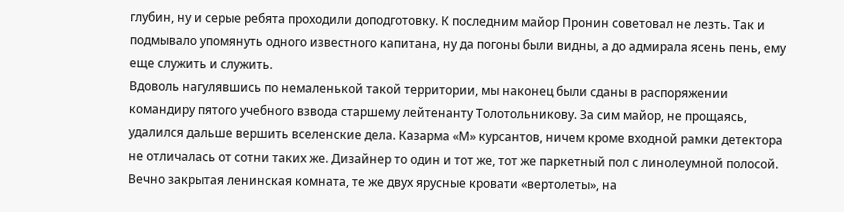глубин, ну и серые ребята проходили доподготовку. К последним майор Пронин советовал не лезть. Так и подмывало упомянуть одного известного капитана, ну да погоны были видны, а до адмирала ясень пень, ему еще служить и служить.
Вдоволь нагулявшись по немаленькой такой территории, мы наконец были сданы в распоряжении командиру пятого учебного взвода старшему лейтенанту Толотольникову. За сим майор, не прощаясь, удалился дальше вершить вселенские дела. Казарма «М» курсантов, ничем кроме входной рамки детектора не отличалась от сотни таких же. Дизайнер то один и тот же, тот же паркетный пол с линолеумной полосой. Вечно закрытая ленинская комната, те же двух ярусные кровати «вертолеты», на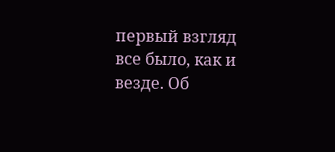первый взгляд все было, как и везде. Об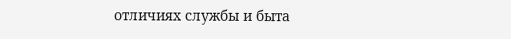отличиях службы и быта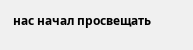нас начал просвещать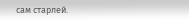сам старлей.